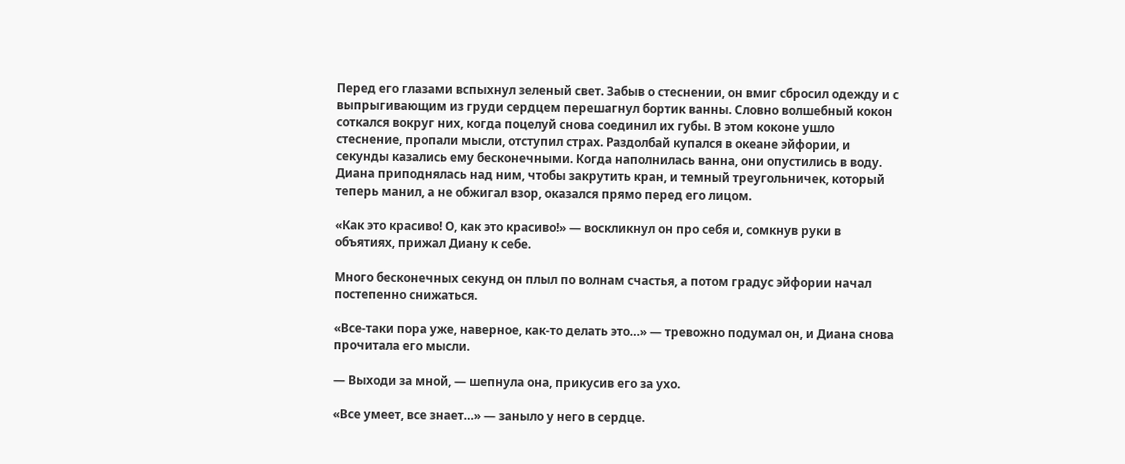Перед его глазами вспыхнул зеленый свет. Забыв о стеснении, он вмиг сбросил одежду и с выпрыгивающим из груди сердцем перешагнул бортик ванны. Словно волшебный кокон соткался вокруг них, когда поцелуй снова соединил их губы. В этом коконе ушло стеснение, пропали мысли, отступил страх. Раздолбай купался в океане эйфории, и секунды казались ему бесконечными. Когда наполнилась ванна, они опустились в воду. Диана приподнялась над ним, чтобы закрутить кран, и темный треугольничек, который теперь манил, а не обжигал взор, оказался прямо перед его лицом.

«Как это красиво! О, как это красиво!» — воскликнул он про себя и, сомкнув руки в объятиях, прижал Диану к себе.

Много бесконечных секунд он плыл по волнам счастья, а потом градус эйфории начал постепенно снижаться.

«Все-таки пора уже, наверное, как-то делать это…» — тревожно подумал он, и Диана снова прочитала его мысли.

— Выходи за мной, — шепнула она, прикусив его за ухо.

«Все умеет, все знает…» — заныло у него в сердце.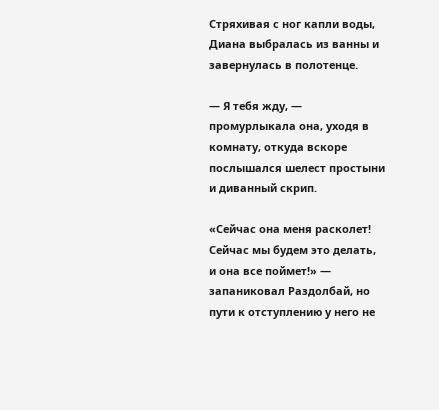Стряхивая с ног капли воды, Диана выбралась из ванны и завернулась в полотенце.

— Я тебя жду, — промурлыкала она, уходя в комнату, откуда вскоре послышался шелест простыни и диванный скрип.

«Сейчас она меня расколет! Сейчас мы будем это делать, и она все поймет!» — запаниковал Раздолбай, но пути к отступлению у него не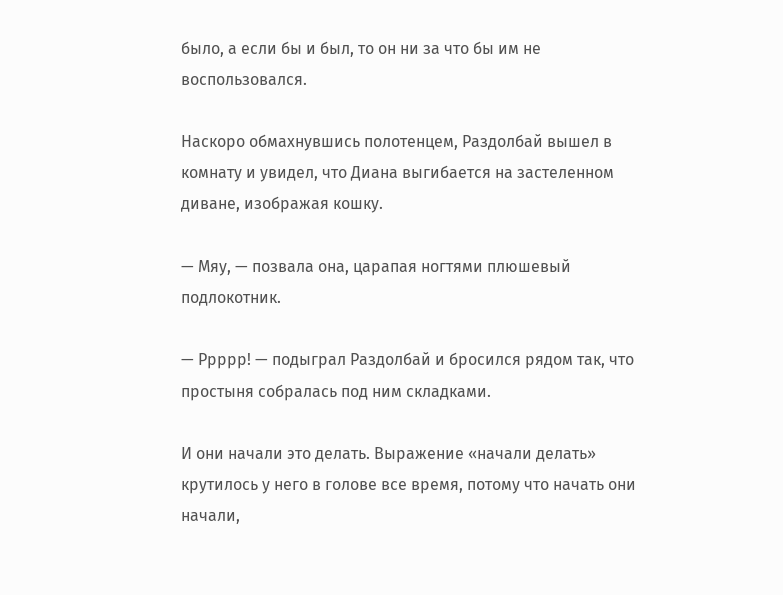было, а если бы и был, то он ни за что бы им не воспользовался.

Наскоро обмахнувшись полотенцем, Раздолбай вышел в комнату и увидел, что Диана выгибается на застеленном диване, изображая кошку.

— Мяу, — позвала она, царапая ногтями плюшевый подлокотник.

— Ррррр! — подыграл Раздолбай и бросился рядом так, что простыня собралась под ним складками.

И они начали это делать. Выражение «начали делать» крутилось у него в голове все время, потому что начать они начали,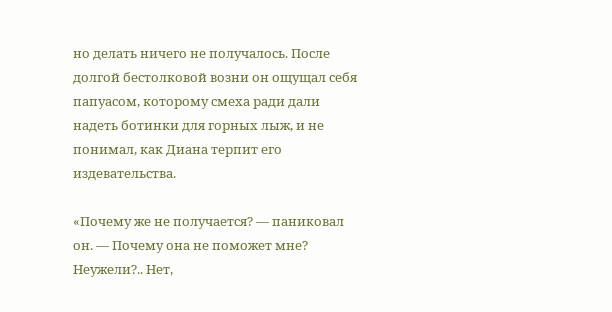но делать ничего не получалось. После долгой бестолковой возни он ощущал себя папуасом, которому смеха ради дали надеть ботинки для горных лыж, и не понимал, как Диана терпит его издевательства.

«Почему же не получается? — паниковал он. — Почему она не поможет мне? Неужели?.. Нет,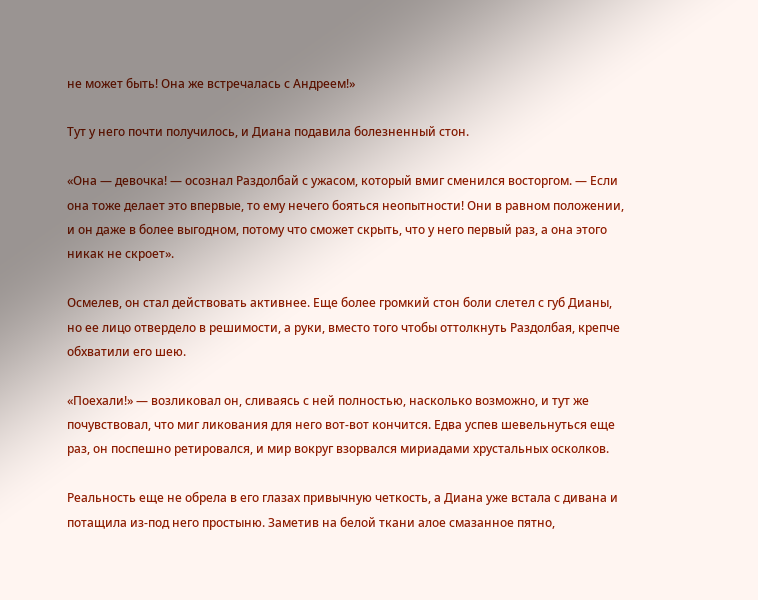не может быть! Она же встречалась с Андреем!»

Тут у него почти получилось, и Диана подавила болезненный стон.

«Она — девочка! — осознал Раздолбай с ужасом, который вмиг сменился восторгом. — Если она тоже делает это впервые, то ему нечего бояться неопытности! Они в равном положении, и он даже в более выгодном, потому что сможет скрыть, что у него первый раз, а она этого никак не скроет».

Осмелев, он стал действовать активнее. Еще более громкий стон боли слетел с губ Дианы, но ее лицо отвердело в решимости, а руки, вместо того чтобы оттолкнуть Раздолбая, крепче обхватили его шею.

«Поехали!» — возликовал он, сливаясь с ней полностью, насколько возможно, и тут же почувствовал, что миг ликования для него вот-вот кончится. Едва успев шевельнуться еще раз, он поспешно ретировался, и мир вокруг взорвался мириадами хрустальных осколков.

Реальность еще не обрела в его глазах привычную четкость, а Диана уже встала с дивана и потащила из-под него простыню. Заметив на белой ткани алое смазанное пятно,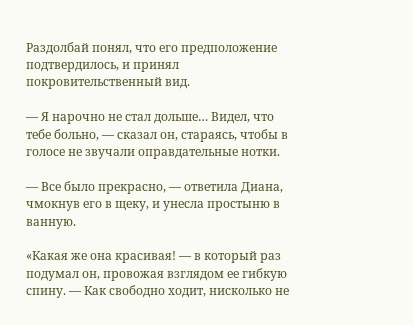Раздолбай понял, что его предположение подтвердилось, и принял покровительственный вид.

— Я нарочно не стал дольше… Видел, что тебе больно, — сказал он, стараясь, чтобы в голосе не звучали оправдательные нотки.

— Все было прекрасно, — ответила Диана, чмокнув его в щеку, и унесла простыню в ванную.

«Какая же она красивая! — в который раз подумал он, провожая взглядом ее гибкую спину. — Как свободно ходит, нисколько не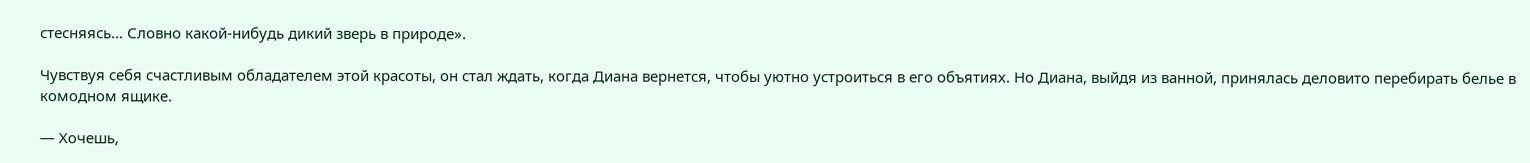стесняясь… Словно какой-нибудь дикий зверь в природе».

Чувствуя себя счастливым обладателем этой красоты, он стал ждать, когда Диана вернется, чтобы уютно устроиться в его объятиях. Но Диана, выйдя из ванной, принялась деловито перебирать белье в комодном ящике.

— Хочешь,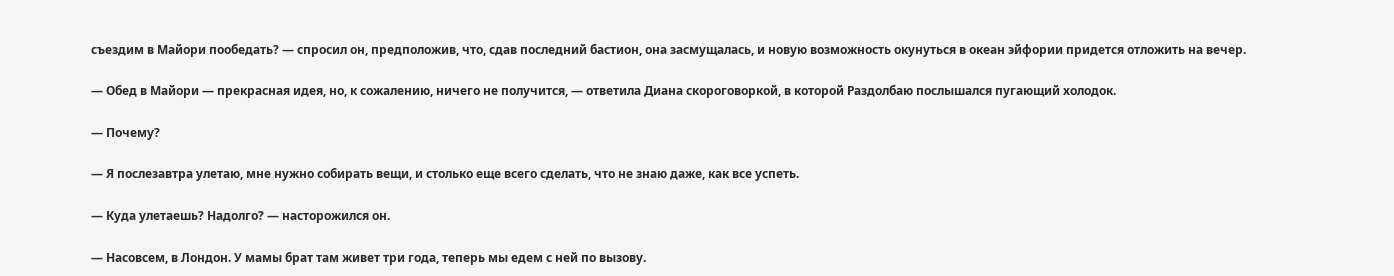съездим в Майори пообедать? — спросил он, предположив, что, сдав последний бастион, она засмущалась, и новую возможность окунуться в океан эйфории придется отложить на вечер.

— Обед в Майори — прекрасная идея, но, к сожалению, ничего не получится, — ответила Диана скороговоркой, в которой Раздолбаю послышался пугающий холодок.

— Почему?

— Я послезавтра улетаю, мне нужно собирать вещи, и столько еще всего сделать, что не знаю даже, как все успеть.

— Куда улетаешь? Надолго? — насторожился он.

— Насовсем, в Лондон. У мамы брат там живет три года, теперь мы едем с ней по вызову.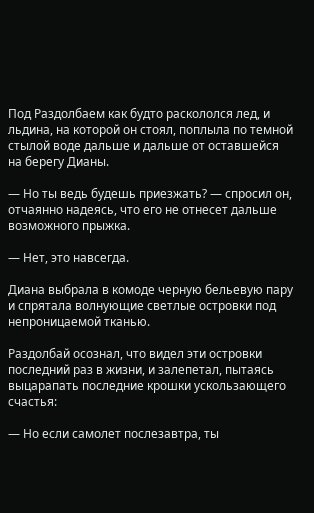Под Раздолбаем как будто раскололся лед, и льдина, на которой он стоял, поплыла по темной стылой воде дальше и дальше от оставшейся на берегу Дианы.

— Но ты ведь будешь приезжать? — спросил он, отчаянно надеясь, что его не отнесет дальше возможного прыжка.

— Нет, это навсегда.

Диана выбрала в комоде черную бельевую пару и спрятала волнующие светлые островки под непроницаемой тканью.

Раздолбай осознал, что видел эти островки последний раз в жизни, и залепетал, пытаясь выцарапать последние крошки ускользающего счастья:

— Но если самолет послезавтра, ты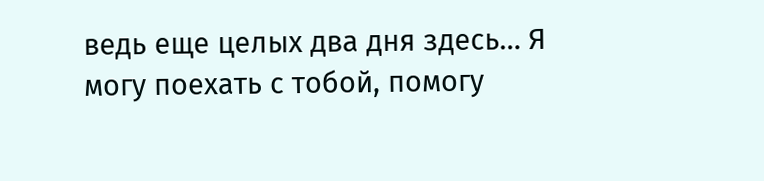ведь еще целых два дня здесь… Я могу поехать с тобой, помогу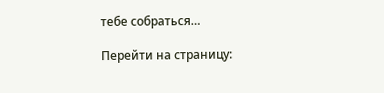тебе собраться…

Перейти на страницу: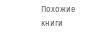Похожие книги